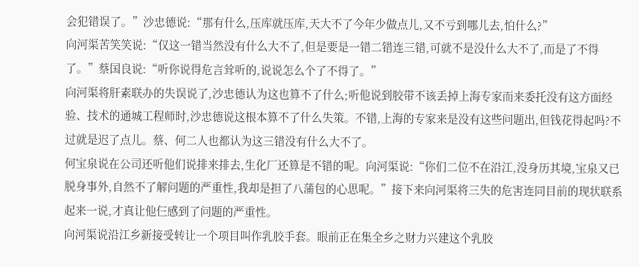会犯错误了。”沙忠德说:“那有什么,压库就压库,天大不了今年少做点儿,又不亏到哪儿去,怕什么?”
向河渠苦笑笑说:“仅这一错当然没有什么大不了,但是要是一错二错连三错,可就不是没什么大不了,而是了不得了。”蔡国良说:“听你说得危言耸听的,说说怎么个了不得了。”
向河渠将肝素联办的失误说了,沙忠德认为这也算不了什么;听他说到胶带不该丢掉上海专家而来委托没有这方面经验、技术的通城工程师时,沙忠德说这根本算不了什么失策。不错,上海的专家来是没有这些问题出,但钱花得起吗?不过就是迟了点儿。蔡、何二人也都认为这三错没有什么大不了。
何宝泉说在公司还听他们说排来排去,生化厂还算是不错的呢。向河渠说:“你们二位不在沿江,没身历其境,宝泉又已脱身事外,自然不了解问题的严重性,我却是担了八蒲包的心思呢。”接下来向河渠将三失的危害连同目前的现状联系起来一说,才真让他仨感到了问题的严重性。
向河渠说沿江乡新接受转让一个项目叫作乳胶手套。眼前正在集全乡之财力兴建这个乳胶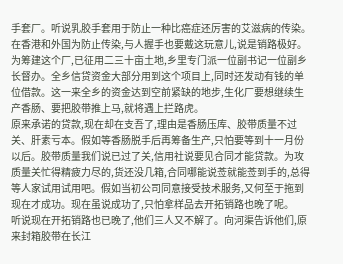手套厂。听说乳胶手套用于防止一种比癌症还厉害的艾滋病的传染。在香港和外国为防止传染,与人握手也要戴这玩意儿,说是销路极好。
为筹建这个厂,已征用二三十亩土地,乡里专门派一位副书记一位副乡长督办。全乡信贷资金大部分用到这个项目上,同时还发动有钱的单位借款。这一来全乡的资金达到空前紧缺的地步,生化厂要想继续生产香肠、要把胶带推上马,就将遇上拦路虎。
原来承诺的贷款,现在却在支吾了,理由是香肠压库、胶带质量不过关、肝素亏本。假如等香肠脱手后再筹备生产,只怕要等到十一月份以后。胶带质量我们说已过了关,信用社说要见合同才能贷款。为攻质量关忙得精疲力尽的,货还没几箱,合同哪能说莶就能莶到手的,总得等人家试用试用吧。假如当初公司同意接受技术服务,又何至于拖到现在才成功。现在虽说成功了,只怕拿样品去开拓销路也晚了呢。
听说现在开拓销路也已晚了,他们三人又不解了。向河渠告诉他们,原来封箱胶带在长江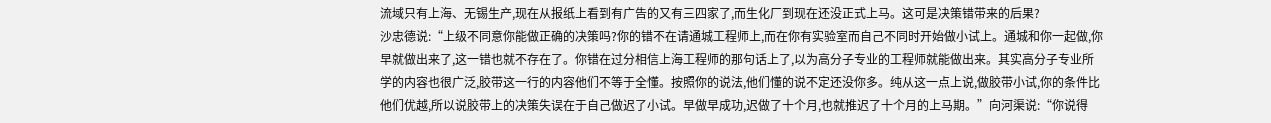流域只有上海、无锡生产,现在从报纸上看到有广告的又有三四家了,而生化厂到现在还没正式上马。这可是决策错带来的后果?
沙忠德说:“上级不同意你能做正确的决策吗?你的错不在请通城工程师上,而在你有实验室而自己不同时开始做小试上。通城和你一起做,你早就做出来了,这一错也就不存在了。你错在过分相信上海工程师的那句话上了,以为高分子专业的工程师就能做出来。其实高分子专业所学的内容也很广泛,胶带这一行的内容他们不等于全懂。按照你的说法,他们懂的说不定还没你多。纯从这一点上说,做胶带小试,你的条件比他们优越,所以说胶带上的决策失误在于自己做迟了小试。早做早成功,迟做了十个月,也就推迟了十个月的上马期。”向河渠说:“你说得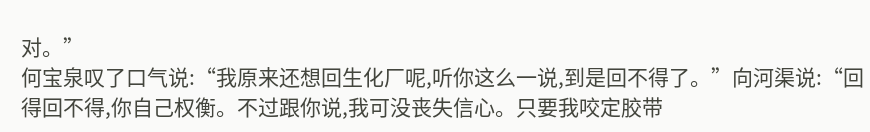对。”
何宝泉叹了口气说:“我原来还想回生化厂呢,听你这么一说,到是回不得了。”向河渠说:“回得回不得,你自己权衡。不过跟你说,我可没丧失信心。只要我咬定胶带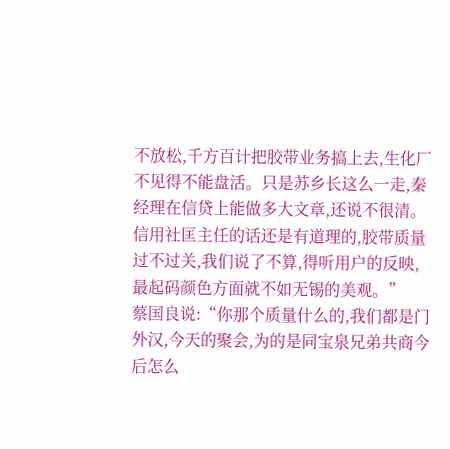不放松,千方百计把胶带业务搞上去,生化厂不见得不能盘活。只是苏乡长这么一走,秦经理在信贷上能做多大文章,还说不很清。信用社匡主任的话还是有道理的,胶带质量过不过关,我们说了不算,得听用户的反映,最起码颜色方面就不如无锡的美观。”
蔡国良说:“你那个质量什么的,我们都是门外汉,今天的聚会,为的是同宝泉兄弟共商今后怎么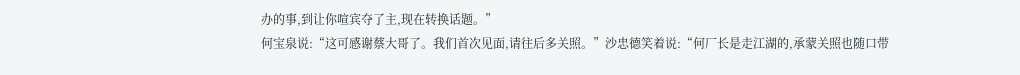办的事,到让你喧宾夺了主,现在转换话题。”
何宝泉说:“这可感谢蔡大哥了。我们首次见面,请往后多关照。”沙忠德笑着说:“何厂长是走江湖的,承蒙关照也随口带